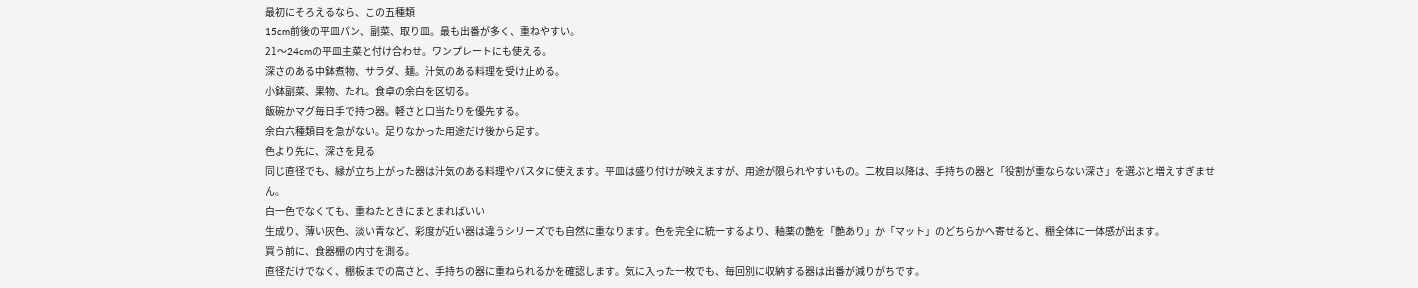最初にそろえるなら、この五種類
15cm前後の平皿パン、副菜、取り皿。最も出番が多く、重ねやすい。
21〜24cmの平皿主菜と付け合わせ。ワンプレートにも使える。
深さのある中鉢煮物、サラダ、麺。汁気のある料理を受け止める。
小鉢副菜、果物、たれ。食卓の余白を区切る。
飯碗かマグ毎日手で持つ器。軽さと口当たりを優先する。
余白六種類目を急がない。足りなかった用途だけ後から足す。
色より先に、深さを見る
同じ直径でも、縁が立ち上がった器は汁気のある料理やパスタに使えます。平皿は盛り付けが映えますが、用途が限られやすいもの。二枚目以降は、手持ちの器と「役割が重ならない深さ」を選ぶと増えすぎません。
白一色でなくても、重ねたときにまとまればいい
生成り、薄い灰色、淡い青など、彩度が近い器は違うシリーズでも自然に重なります。色を完全に統一するより、釉薬の艶を「艶あり」か「マット」のどちらかへ寄せると、棚全体に一体感が出ます。
買う前に、食器棚の内寸を測る。
直径だけでなく、棚板までの高さと、手持ちの器に重ねられるかを確認します。気に入った一枚でも、毎回別に収納する器は出番が減りがちです。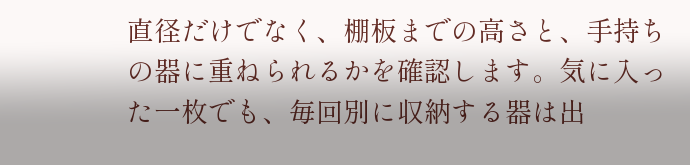直径だけでなく、棚板までの高さと、手持ちの器に重ねられるかを確認します。気に入った一枚でも、毎回別に収納する器は出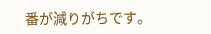番が減りがちです。